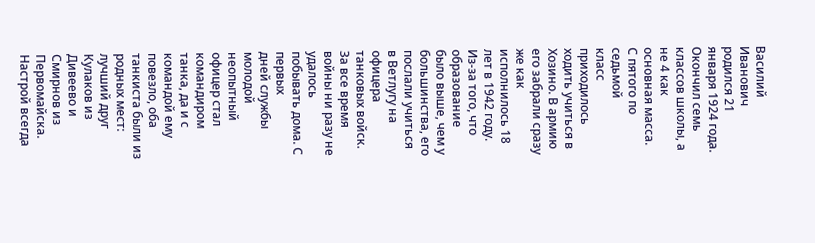Василий Иванович родился 21 января 1924 года.
Окончил семь классов школы, а не 4 как основная масса. С пятого по седьмой
класс приходилось ходить учиться в Хозино. В армию его забрали сразу же как исполнилось 18
лет в 1942 году. Из-за того, что образование было выше, чем у большинства, его послали учиться в Ветлугу на офицера
танковых войск. За все время войны ни разу не удалось побывать дома. С первых
дней службы молодой неопытный офицер стал командиром танка, да и с командой ему
повезло, оба танкиста были из родных мест: лучший друг Кулаков из Дивеево и
Смирнов из Первомайска. Настрой всегда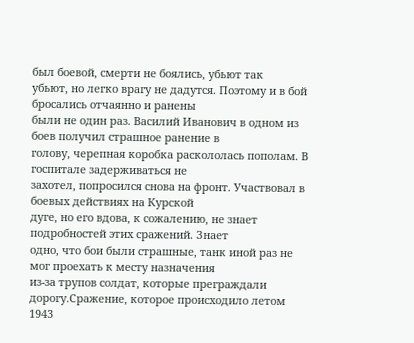был боевой, смерти не боялись, убьют так
убьют, но легко врагу не дадутся. Поэтому и в бой бросались отчаянно и ранены
были не один раз. Василий Иванович в одном из боев получил страшное ранение в
голову, черепная коробка раскололась пополам. В госпитале задерживаться не
захотел, попросился снова на фронт. Участвовал в боевых действиях на Курской
дуге, но его вдова, к сожалению, не знает подробностей этих сражений. Знает
одно, что бои были страшные, танк иной раз не мог проехать к месту назначения
из-за трупов солдат, которые преграждали дорогу.Сражение, которое происходило летом 1943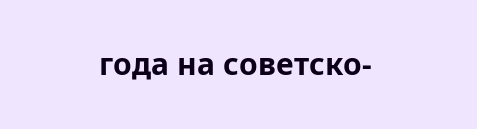года на советско-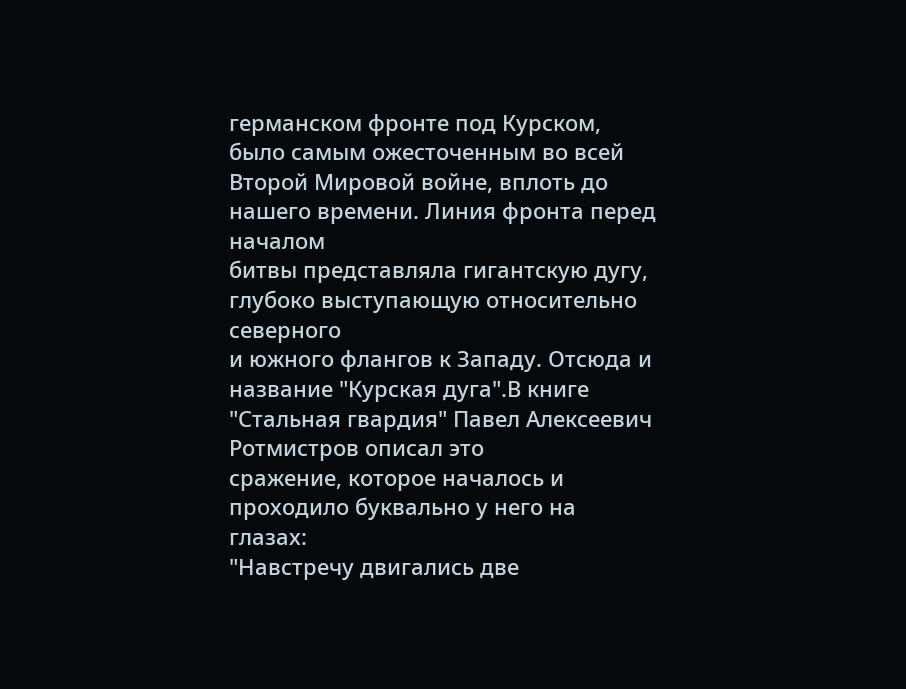германском фронте под Курском, было самым ожесточенным во всей
Второй Мировой войне, вплоть до нашего времени. Линия фронта перед началом
битвы представляла гигантскую дугу, глубоко выступающую относительно северного
и южного флангов к Западу. Отсюда и название "Курская дуга".В книге "Стальная гвардия" Павел Алексеевич Ротмистров описал это
сражение, которое началось и проходило буквально у него на глазах:
"Навстречу двигались две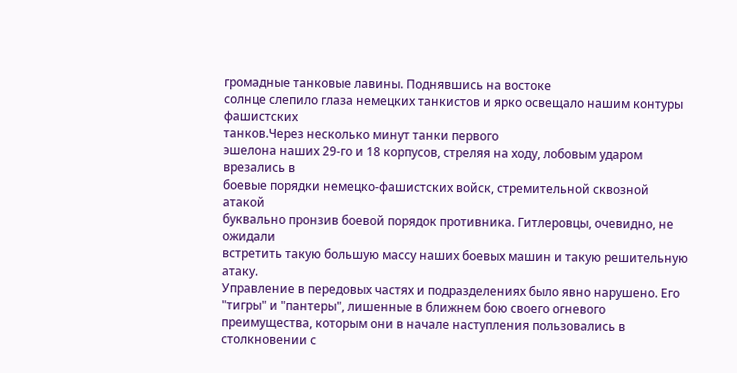громадные танковые лавины. Поднявшись на востоке
солнце слепило глаза немецких танкистов и ярко освещало нашим контуры фашистских
танков.Через несколько минут танки первого
эшелона наших 29-го и 18 корпусов, стреляя на ходу, лобовым ударом врезались в
боевые порядки немецко-фашистских войск, стремительной сквозной атакой
буквально пронзив боевой порядок противника. Гитлеровцы, очевидно, не ожидали
встретить такую большую массу наших боевых машин и такую решительную атаку.
Управление в передовых частях и подразделениях было явно нарушено. Его
"тигры" и "пантеры", лишенные в ближнем бою своего огневого
преимущества, которым они в начале наступления пользовались в столкновении с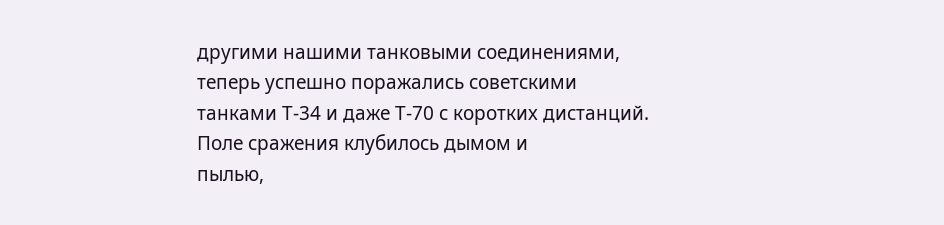другими нашими танковыми соединениями, теперь успешно поражались советскими
танками Т-34 и даже Т-70 с коротких дистанций. Поле сражения клубилось дымом и
пылью,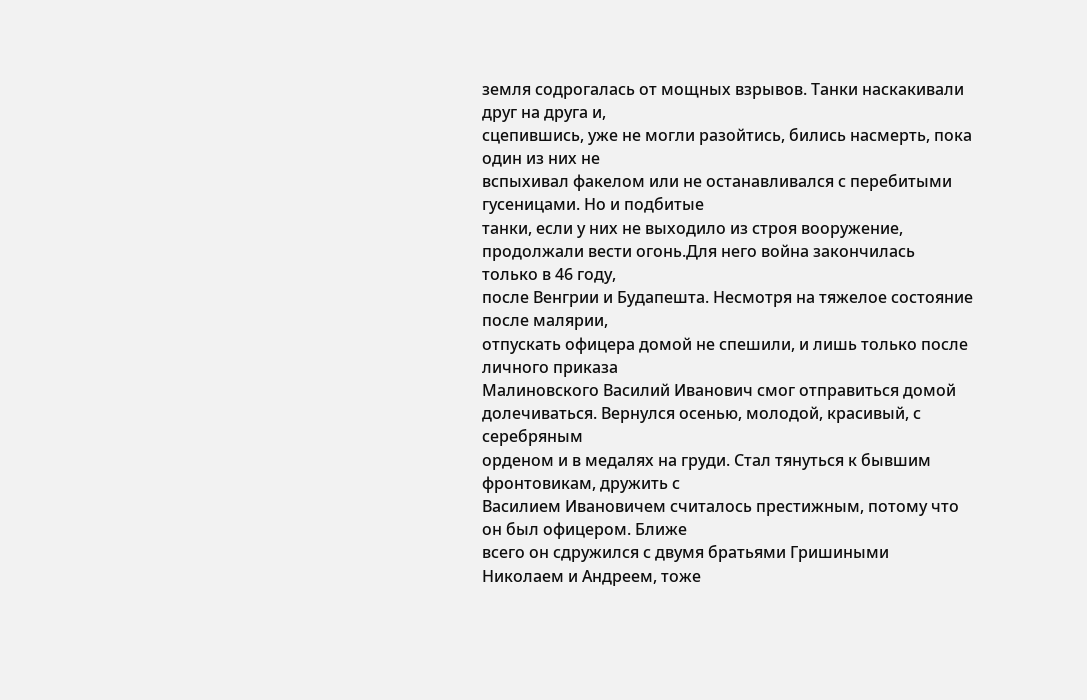земля содрогалась от мощных взрывов. Танки наскакивали друг на друга и,
сцепившись, уже не могли разойтись, бились насмерть, пока один из них не
вспыхивал факелом или не останавливался с перебитыми гусеницами. Но и подбитые
танки, если у них не выходило из строя вооружение, продолжали вести огонь.Для него война закончилась только в 46 году,
после Венгрии и Будапешта. Несмотря на тяжелое состояние после малярии,
отпускать офицера домой не спешили, и лишь только после личного приказа
Малиновского Василий Иванович смог отправиться домой долечиваться. Вернулся осенью, молодой, красивый, с серебряным
орденом и в медалях на груди. Стал тянуться к бывшим фронтовикам, дружить с
Василием Ивановичем считалось престижным, потому что он был офицером. Ближе
всего он сдружился с двумя братьями Гришиными Николаем и Андреем, тоже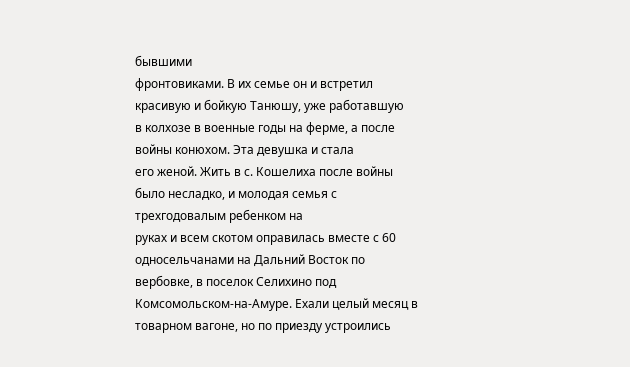бывшими
фронтовиками. В их семье он и встретил красивую и бойкую Танюшу, уже работавшую
в колхозе в военные годы на ферме, а после войны конюхом. Эта девушка и стала
его женой. Жить в с. Кошелиха после войны было несладко, и молодая семья с трехгодовалым ребенком на
руках и всем скотом оправилась вместе с 60 односельчанами на Дальний Восток по
вербовке, в поселок Селихино под Комсомольском-на-Амуре. Ехали целый месяц в
товарном вагоне, но по приезду устроились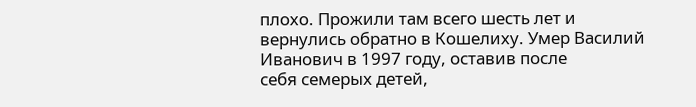плохо. Прожили там всего шесть лет и
вернулись обратно в Кошелиху. Умер Василий Иванович в 1997 году, оставив после
себя семерых детей,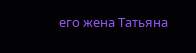его жена Татьяна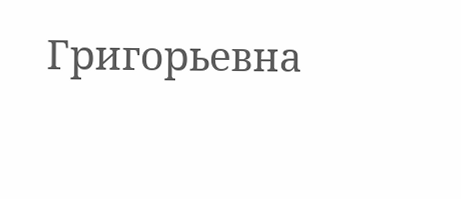Григорьевна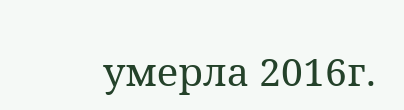умерла 2016г.